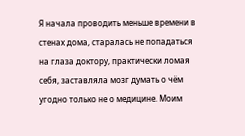Я начала проводить меньше времени в стенах дома, старалась не попадаться на глаза доктору, практически ломая себя, заставляла мозг думать о чём угодно только не о медицине. Моим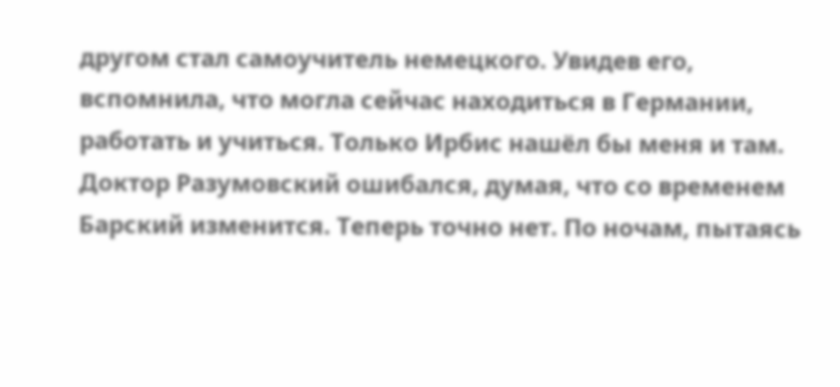другом стал самоучитель немецкого. Увидев его, вспомнила, что могла сейчас находиться в Германии, работать и учиться. Только Ирбис нашёл бы меня и там. Доктор Разумовский ошибался, думая, что со временем Барский изменится. Теперь точно нет. По ночам, пытаясь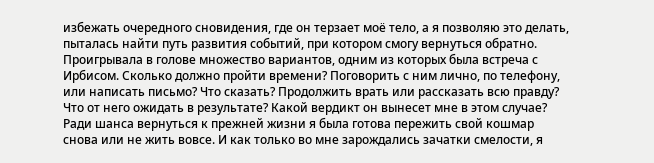избежать очередного сновидения, где он терзает моё тело, а я позволяю это делать, пыталась найти путь развития событий, при котором смогу вернуться обратно. Проигрывала в голове множество вариантов, одним из которых была встреча с Ирбисом. Сколько должно пройти времени? Поговорить с ним лично, по телефону, или написать письмо? Что сказать? Продолжить врать или рассказать всю правду? Что от него ожидать в результате? Какой вердикт он вынесет мне в этом случае? Ради шанса вернуться к прежней жизни я была готова пережить свой кошмар снова или не жить вовсе. И как только во мне зарождались зачатки смелости, я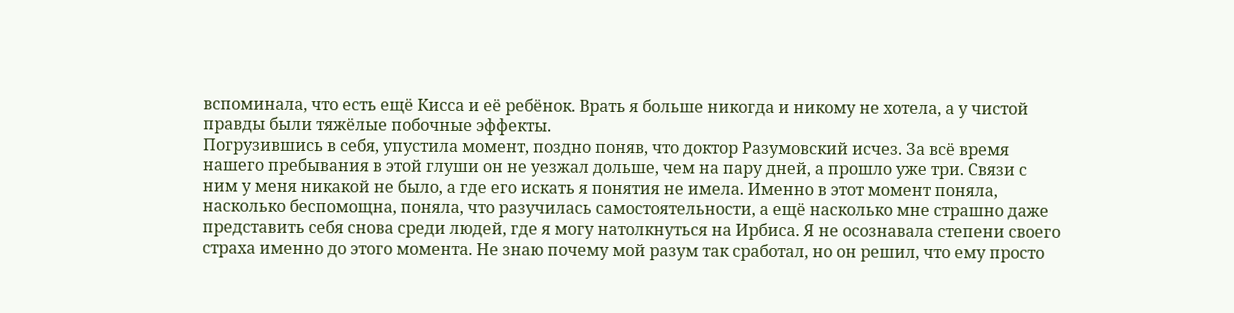вспоминала, что есть ещё Кисса и её ребёнок. Врать я больше никогда и никому не хотела, а у чистой правды были тяжёлые побочные эффекты.
Погрузившись в себя, упустила момент, поздно поняв, что доктор Разумовский исчез. За всё время нашего пребывания в этой глуши он не уезжал дольше, чем на пару дней, а прошло уже три. Связи с ним у меня никакой не было, а где его искать я понятия не имела. Именно в этот момент поняла, насколько беспомощна, поняла, что разучилась самостоятельности, а ещё насколько мне страшно даже представить себя снова среди людей, где я могу натолкнуться на Ирбиса. Я не осознавала степени своего страха именно до этого момента. Не знаю почему мой разум так сработал, но он решил, что ему просто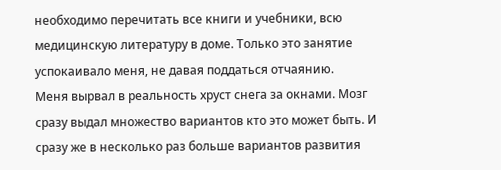необходимо перечитать все книги и учебники, всю медицинскую литературу в доме. Только это занятие успокаивало меня, не давая поддаться отчаянию.
Меня вырвал в реальность хруст снега за окнами. Мозг сразу выдал множество вариантов кто это может быть. И сразу же в несколько раз больше вариантов развития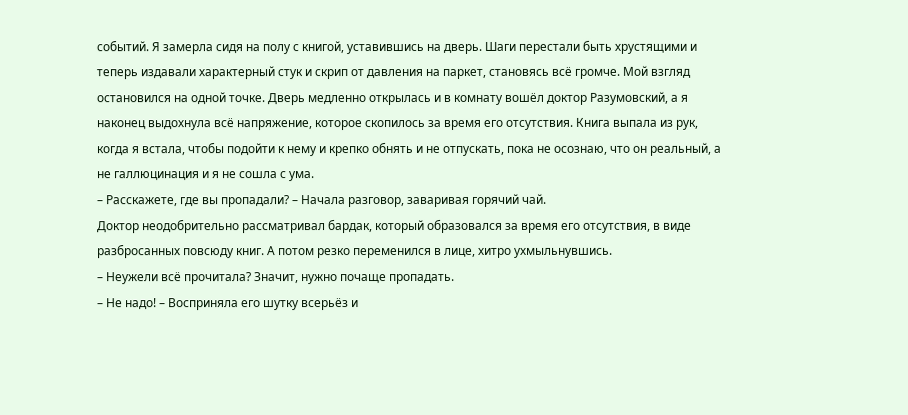событий. Я замерла сидя на полу с книгой, уставившись на дверь. Шаги перестали быть хрустящими и теперь издавали характерный стук и скрип от давления на паркет, становясь всё громче. Мой взгляд остановился на одной точке. Дверь медленно открылась и в комнату вошёл доктор Разумовский, а я наконец выдохнула всё напряжение, которое скопилось за время его отсутствия. Книга выпала из рук, когда я встала, чтобы подойти к нему и крепко обнять и не отпускать, пока не осознаю, что он реальный, а не галлюцинация и я не сошла с ума.
– Расскажете, где вы пропадали? – Начала разговор, заваривая горячий чай.
Доктор неодобрительно рассматривал бардак, который образовался за время его отсутствия, в виде разбросанных повсюду книг. А потом резко переменился в лице, хитро ухмыльнувшись.
– Неужели всё прочитала? Значит, нужно почаще пропадать.
– Не надо! – Восприняла его шутку всерьёз и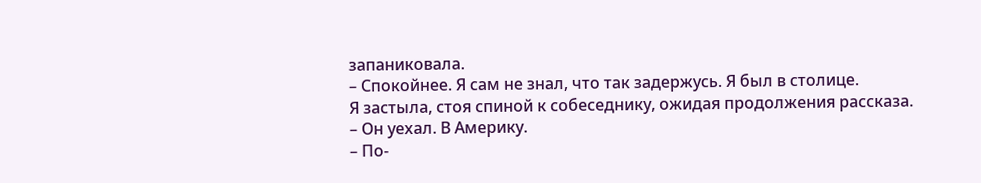запаниковала.
– Спокойнее. Я сам не знал, что так задержусь. Я был в столице.
Я застыла, стоя спиной к собеседнику, ожидая продолжения рассказа.
– Он уехал. В Америку.
– По-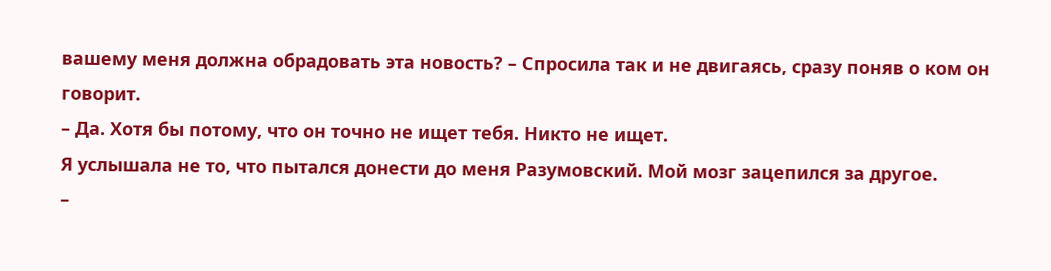вашему меня должна обрадовать эта новость? – Спросила так и не двигаясь, сразу поняв о ком он говорит.
– Да. Хотя бы потому, что он точно не ищет тебя. Никто не ищет.
Я услышала не то, что пытался донести до меня Разумовский. Мой мозг зацепился за другое.
–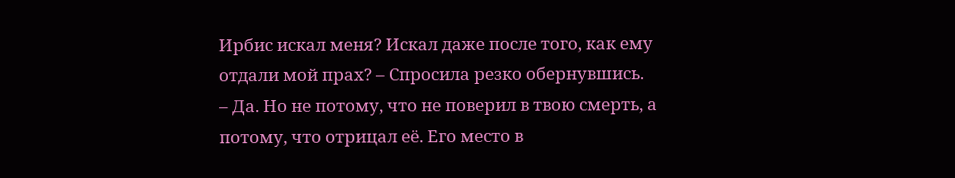Ирбис искал меня? Искал даже после того, как ему отдали мой прах? – Спросила резко обернувшись.
– Да. Но не потому, что не поверил в твою смерть, а потому, что отрицал её. Его место в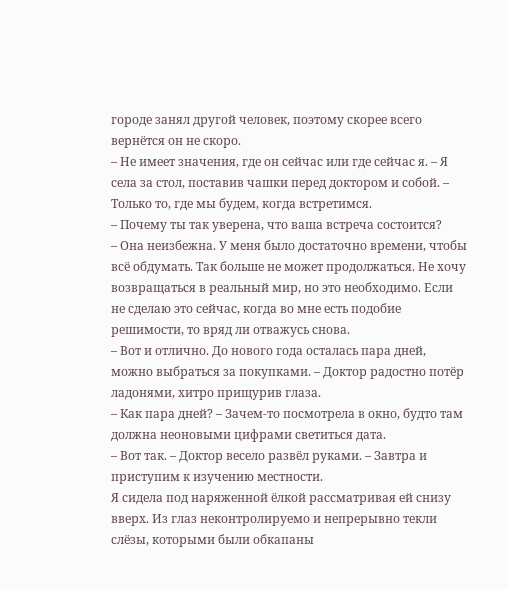городе занял другой человек, поэтому скорее всего вернётся он не скоро.
– Не имеет значения, где он сейчас или где сейчас я. – Я села за стол, поставив чашки перед доктором и собой. – Только то, где мы будем, когда встретимся.
– Почему ты так уверена, что ваша встреча состоится?
– Она неизбежна. У меня было достаточно времени, чтобы всё обдумать. Так больше не может продолжаться. Не хочу возвращаться в реальный мир, но это необходимо. Если не сделаю это сейчас, когда во мне есть подобие решимости, то вряд ли отважусь снова.
– Вот и отлично. До нового года осталась пара дней, можно выбраться за покупками. – Доктор радостно потёр ладонями, хитро прищурив глаза.
– Как пара дней? – Зачем-то посмотрела в окно, будто там должна неоновыми цифрами светиться дата.
– Вот так. – Доктор весело развёл руками. – Завтра и приступим к изучению местности.
Я сидела под наряженной ёлкой рассматривая ей снизу вверх. Из глаз неконтролируемо и непрерывно текли слёзы, которыми были обкапаны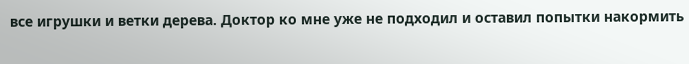все игрушки и ветки дерева. Доктор ко мне уже не подходил и оставил попытки накормить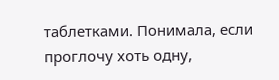таблетками. Понимала, если проглочу хоть одну,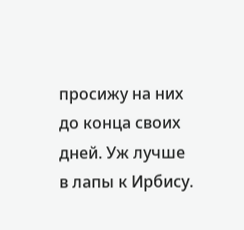просижу на них до конца своих дней. Уж лучше в лапы к Ирбису.